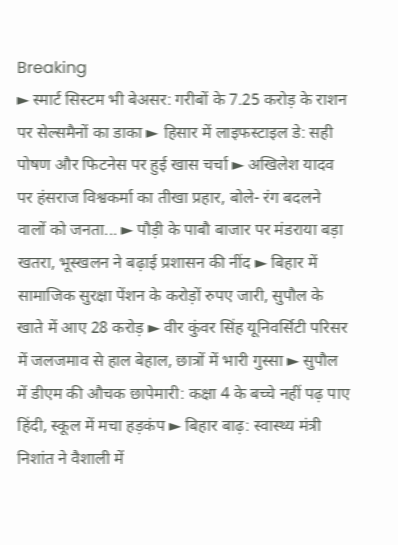Breaking
► स्मार्ट सिस्टम भी बेअसर: गरीबों के 7.25 करोड़ के राशन पर सेल्समैनों का डाका ► हिसार में लाइफस्टाइल डे: सही पोषण और फिटनेस पर हुई खास चर्चा ► अखिलेश यादव पर हंसराज विश्वकर्मा का तीखा प्रहार, बोले- रंग बदलने वालों को जनता... ► पौड़ी के पाबौ बाजार पर मंडराया बड़ा खतरा, भूस्खलन ने बढ़ाई प्रशासन की नींद ► बिहार में सामाजिक सुरक्षा पेंशन के करोड़ों रुपए जारी, सुपौल के खाते में आए 28 करोड़ ► वीर कुंवर सिंह यूनिवर्सिटी परिसर में जलजमाव से हाल बेहाल, छात्रों में भारी गुस्सा ► सुपौल में डीएम की औचक छापेमारी: कक्षा 4 के बच्चे नहीं पढ़ पाए हिंदी, स्कूल में मचा हड़कंप ► बिहार बाढ़: स्वास्थ्य मंत्री निशांत ने वैशाली में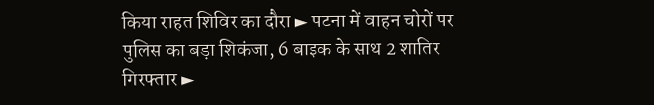किया राहत शिविर का दौरा ► पटना में वाहन चोरों पर पुलिस का बड़ा शिकंजा, 6 बाइक के साथ 2 शातिर गिरफ्तार ►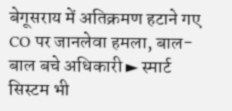बेगूसराय में अतिक्रमण हटाने गए CO पर जानलेवा हमला, बाल-बाल बचे अधिकारी ► स्मार्ट सिस्टम भी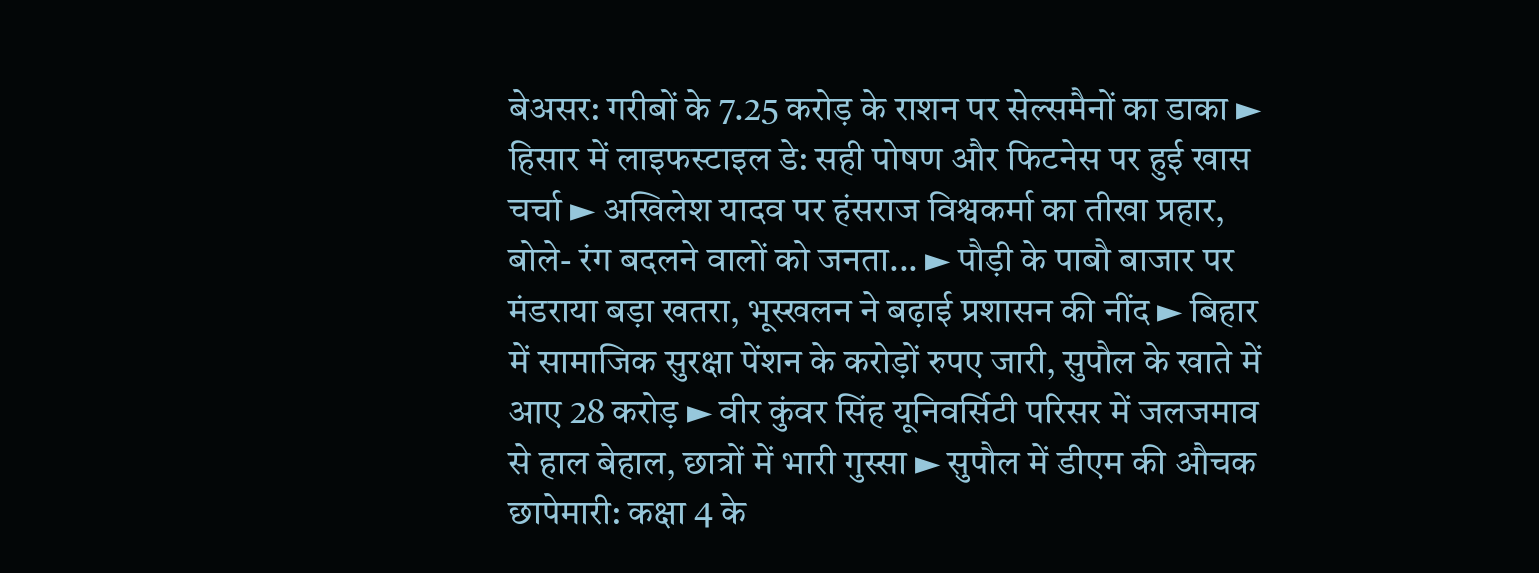बेअसर: गरीबों के 7.25 करोड़ के राशन पर सेल्समैनों का डाका ► हिसार में लाइफस्टाइल डे: सही पोषण और फिटनेस पर हुई खास चर्चा ► अखिलेश यादव पर हंसराज विश्वकर्मा का तीखा प्रहार, बोले- रंग बदलने वालों को जनता... ► पौड़ी के पाबौ बाजार पर मंडराया बड़ा खतरा, भूस्खलन ने बढ़ाई प्रशासन की नींद ► बिहार में सामाजिक सुरक्षा पेंशन के करोड़ों रुपए जारी, सुपौल के खाते में आए 28 करोड़ ► वीर कुंवर सिंह यूनिवर्सिटी परिसर में जलजमाव से हाल बेहाल, छात्रों में भारी गुस्सा ► सुपौल में डीएम की औचक छापेमारी: कक्षा 4 के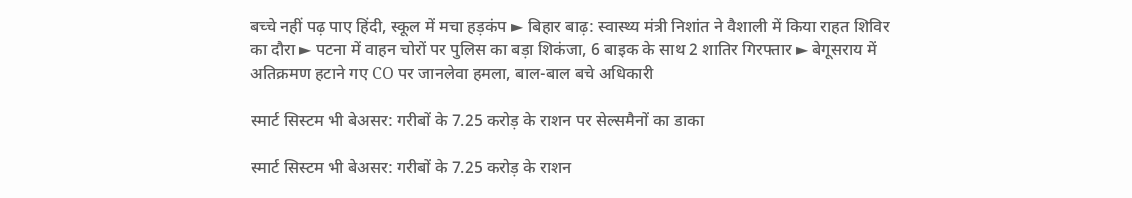बच्चे नहीं पढ़ पाए हिंदी, स्कूल में मचा हड़कंप ► बिहार बाढ़: स्वास्थ्य मंत्री निशांत ने वैशाली में किया राहत शिविर का दौरा ► पटना में वाहन चोरों पर पुलिस का बड़ा शिकंजा, 6 बाइक के साथ 2 शातिर गिरफ्तार ► बेगूसराय में अतिक्रमण हटाने गए CO पर जानलेवा हमला, बाल-बाल बचे अधिकारी

स्मार्ट सिस्टम भी बेअसर: गरीबों के 7.25 करोड़ के राशन पर सेल्समैनों का डाका

स्मार्ट सिस्टम भी बेअसर: गरीबों के 7.25 करोड़ के राशन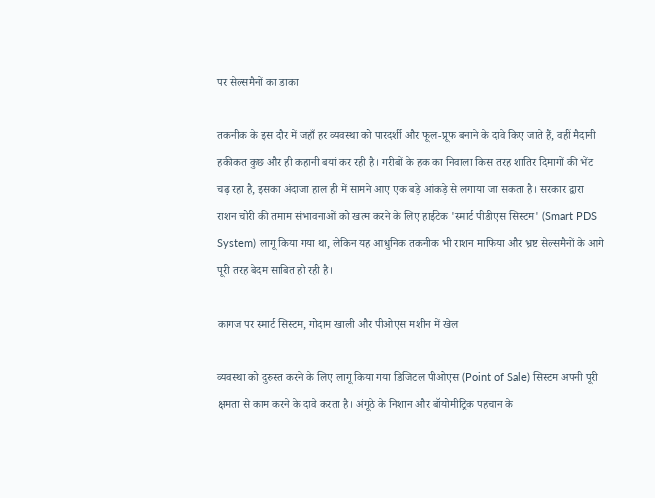पर सेल्समैनों का डाका

तकनीक के इस दौर में जहाँ हर व्यवस्था को पारदर्शी और फूल-प्रूफ बनाने के दावे किए जाते हैं, वहीं मैदानी हकीकत कुछ और ही कहानी बयां कर रही है। गरीबों के हक का निवाला किस तरह शातिर दिमागों की भेंट चढ़ रहा है, इसका अंदाजा हाल ही में सामने आए एक बड़े आंकड़े से लगाया जा सकता है। सरकार द्वारा राशन चोरी की तमाम संभावनाओं को खत्म करने के लिए हाईटेक 'स्मार्ट पीडीएस सिस्टम' (Smart PDS System) लागू किया गया था, लेकिन यह आधुनिक तकनीक भी राशन माफिया और भ्रष्ट सेल्समैनों के आगे पूरी तरह बेदम साबित हो रही है।

कागज पर स्मार्ट सिस्टम, गोदाम खाली और पीओएस मशीन में खेल

व्यवस्था को दुरुस्त करने के लिए लागू किया गया डिजिटल पीओएस (Point of Sale) सिस्टम अपनी पूरी क्षमता से काम करने के दावे करता है। अंगूठे के निशान और बॉयोमीट्रिक पहचान के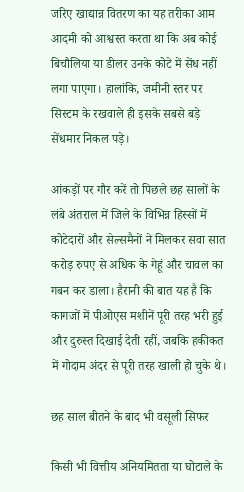जरिए खाद्यान्न वितरण का यह तरीका आम आदमी को आश्वस्त करता था कि अब कोई बिचौलिया या डीलर उनके कोटे में सेंध नहीं लगा पाएगा। हालांकि, जमीनी स्तर पर सिस्टम के रखवाले ही इसके सबसे बड़े सेंधमार निकल पड़े।

आंकड़ों पर गौर करें तो पिछले छह सालों के लंबे अंतराल में जिले के विभिन्न हिस्सों में कोटेदारों और सेल्समैनों ने मिलकर सवा सात करोड़ रुपए से अधिक के गेहूं और चावल का गबन कर डाला। हैरानी की बात यह है कि कागजों में पीओएस मशीनें पूरी तरह भरी हुई और दुरुस्त दिखाई देती रहीं, जबकि हकीकत में गोदाम अंदर से पूरी तरह खाली हो चुके थे।

छह साल बीतने के बाद भी वसूली सिफर

किसी भी वित्तीय अनियमितता या घोटाले के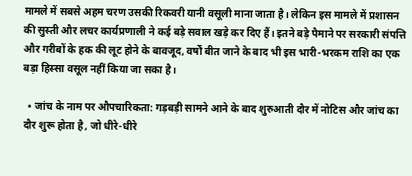मामले में सबसे अहम चरण उसकी रिकवरी यानी वसूली माना जाता है। लेकिन इस मामले में प्रशासन की सुस्ती और लचर कार्यप्रणाली ने कई बड़े सवाल खड़े कर दिए हैं। इतने बड़े पैमाने पर सरकारी संपत्ति और गरीबों के हक की लूट होने के बावजूद, वर्षों बीत जाने के बाद भी इस भारी-भरकम राशि का एक बड़ा हिस्सा वसूल नहीं किया जा सका है।

  • जांच के नाम पर औपचारिकता: गड़बड़ी सामने आने के बाद शुरुआती दौर में नोटिस और जांच का दौर शुरू होता है, जो धीरे-धीरे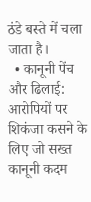ठंडे बस्ते में चला जाता है।
  • कानूनी पेंच और ढिलाई: आरोपियों पर शिकंजा कसने के लिए जो सख्त कानूनी कदम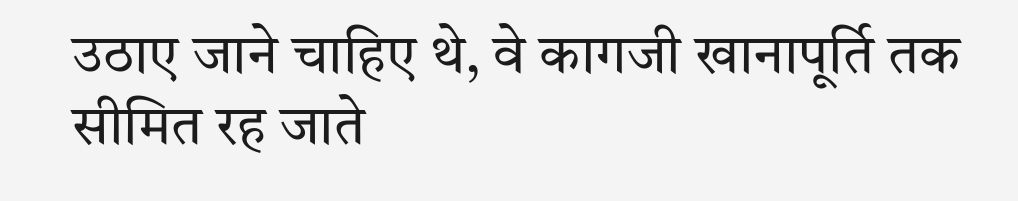उठाए जाने चाहिए थे, वे कागजी खानापूर्ति तक सीमित रह जाते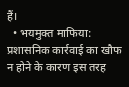हैं।
  • भयमुक्त माफिया: प्रशासनिक कार्रवाई का खौफ न होने के कारण इस तरह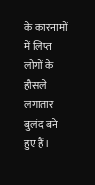के कारनामों में लिप्त लोगों के हौसले लगातार बुलंद बने हुए हैं।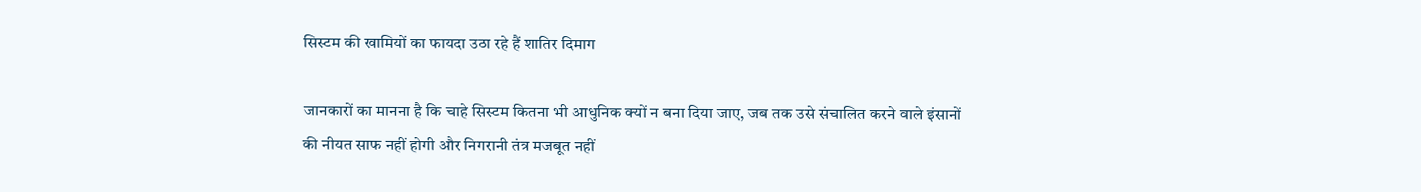सिस्टम की खामियों का फायदा उठा रहे हैं शातिर दिमाग

जानकारों का मानना है कि चाहे सिस्टम कितना भी आधुनिक क्यों न बना दिया जाए, जब तक उसे संचालित करने वाले इंसानों की नीयत साफ नहीं होगी और निगरानी तंत्र मजबूत नहीं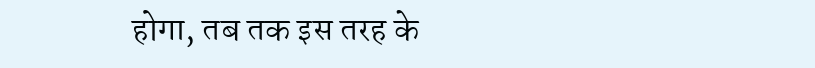होगा, तब तक इस तरह के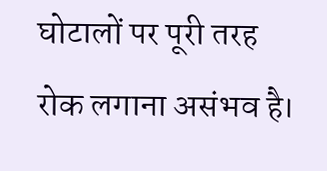घोटालों पर पूरी तरह रोक लगाना असंभव है।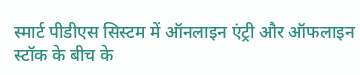स्मार्ट पीडीएस सिस्टम में ऑनलाइन एंट्री और ऑफलाइन स्टॉक के बीच के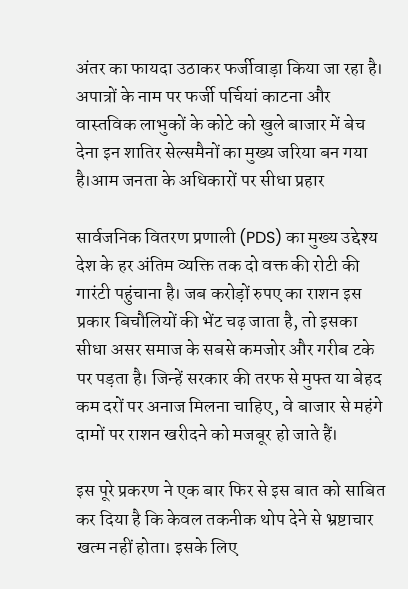अंतर का फायदा उठाकर फर्जीवाड़ा किया जा रहा है। अपात्रों के नाम पर फर्जी पर्चियां काटना और वास्तविक लाभुकों के कोटे को खुले बाजार में बेच देना इन शातिर सेल्समैनों का मुख्य जरिया बन गया है।आम जनता के अधिकारों पर सीधा प्रहार

सार्वजनिक वितरण प्रणाली (PDS) का मुख्य उद्देश्य देश के हर अंतिम व्यक्ति तक दो वक्त की रोटी की गारंटी पहुंचाना है। जब करोड़ों रुपए का राशन इस प्रकार बिचौलियों की भेंट चढ़ जाता है, तो इसका सीधा असर समाज के सबसे कमजोर और गरीब टके पर पड़ता है। जिन्हें सरकार की तरफ से मुफ्त या बेहद कम दरों पर अनाज मिलना चाहिए, वे बाजार से महंगे दामों पर राशन खरीदने को मजबूर हो जाते हैं।

इस पूरे प्रकरण ने एक बार फिर से इस बात को साबित कर दिया है कि केवल तकनीक थोप देने से भ्रष्टाचार खत्म नहीं होता। इसके लिए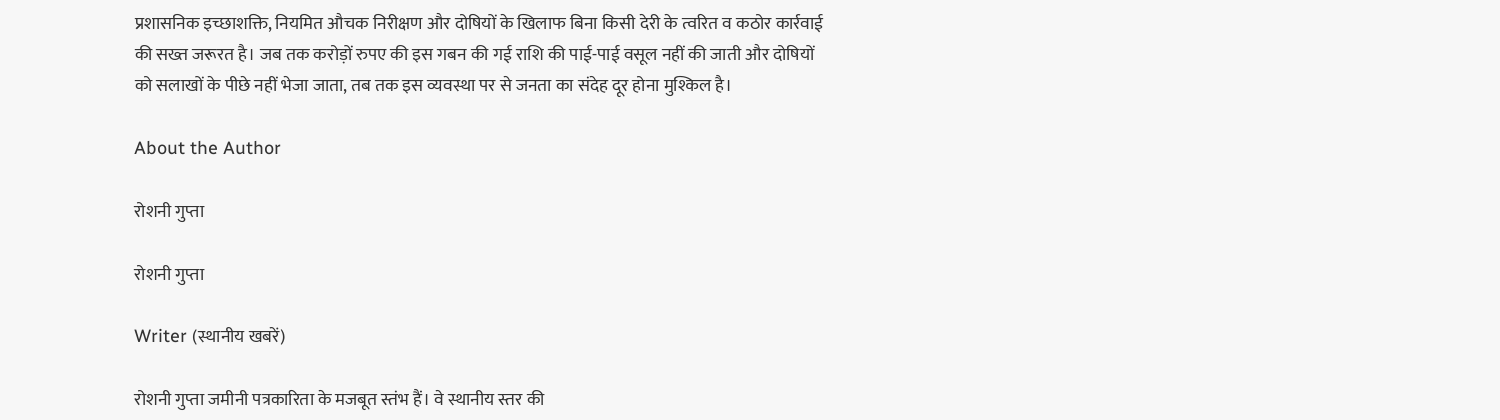प्रशासनिक इच्छाशक्ति, नियमित औचक निरीक्षण और दोषियों के खिलाफ बिना किसी देरी के त्वरित व कठोर कार्रवाई की सख्त जरूरत है। जब तक करोड़ों रुपए की इस गबन की गई राशि की पाई-पाई वसूल नहीं की जाती और दोषियों को सलाखों के पीछे नहीं भेजा जाता, तब तक इस व्यवस्था पर से जनता का संदेह दूर होना मुश्किल है।

About the Author

रोशनी गुप्ता

रोशनी गुप्ता

Writer (स्थानीय खबरें)

रोशनी गुप्ता जमीनी पत्रकारिता के मजबूत स्तंभ हैं। वे स्थानीय स्तर की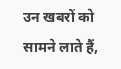उन खबरों को सामने लाते हैं,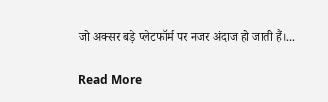जो अक्सर बड़े प्लेटफॉर्म पर नजर अंदाज हो जाती हैं।...

Read More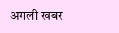अगली खबर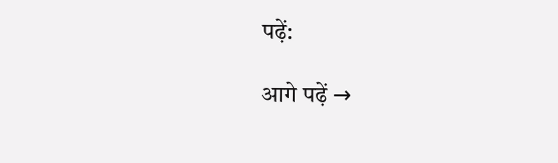पढ़ें:

आगे पढ़ें →